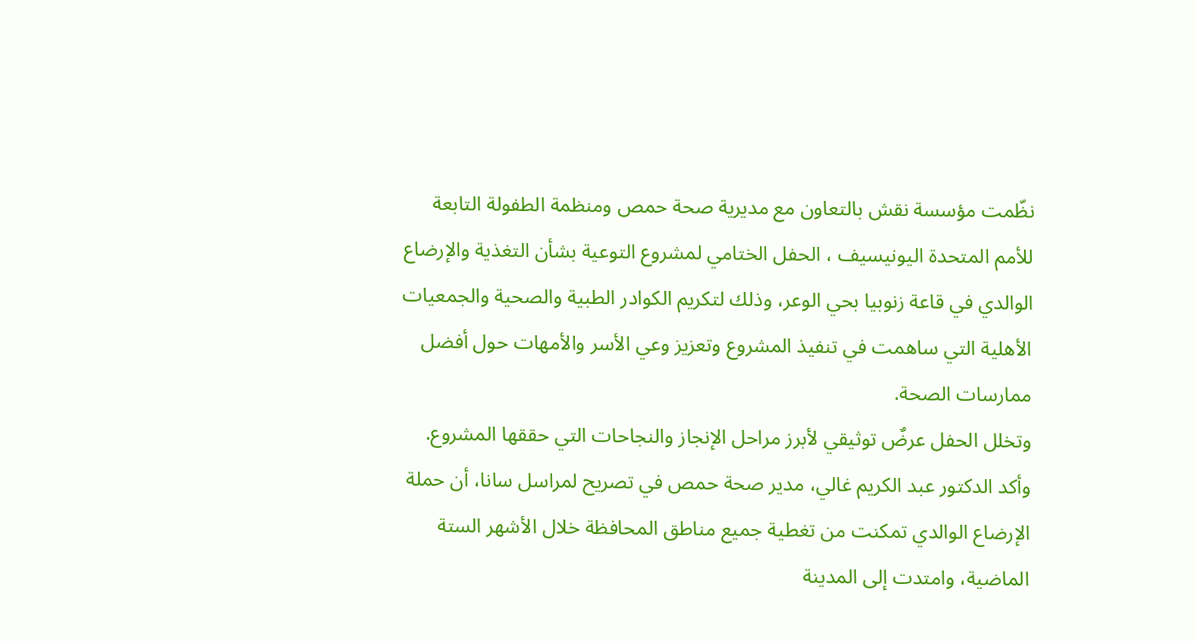نظّمت مؤسسة نقش بالتعاون مع مديرية صحة حمص ومنظمة الطفولة التابعة للأمم المتحدة اليونيسيف ، الحفل الختامي لمشروع التوعية بشأن التغذية والإرضاع الوالدي في قاعة زنوبيا بحي الوعر، وذلك لتكريم الكوادر الطبية والصحية والجمعيات الأهلية التي ساهمت في تنفيذ المشروع وتعزيز وعي الأسر والأمهات حول أفضل ممارسات الصحة.
وتخلل الحفل عرضٌ توثيقي لأبرز مراحل الإنجاز والنجاحات التي حققها المشروع.
وأكد الدكتور عبد الكريم غالي، مدير صحة حمص في تصريح لمراسل سانا، أن حملة الإرضاع الوالدي تمكنت من تغطية جميع مناطق المحافظة خلال الأشهر الستة الماضية، وامتدت إلى المدينة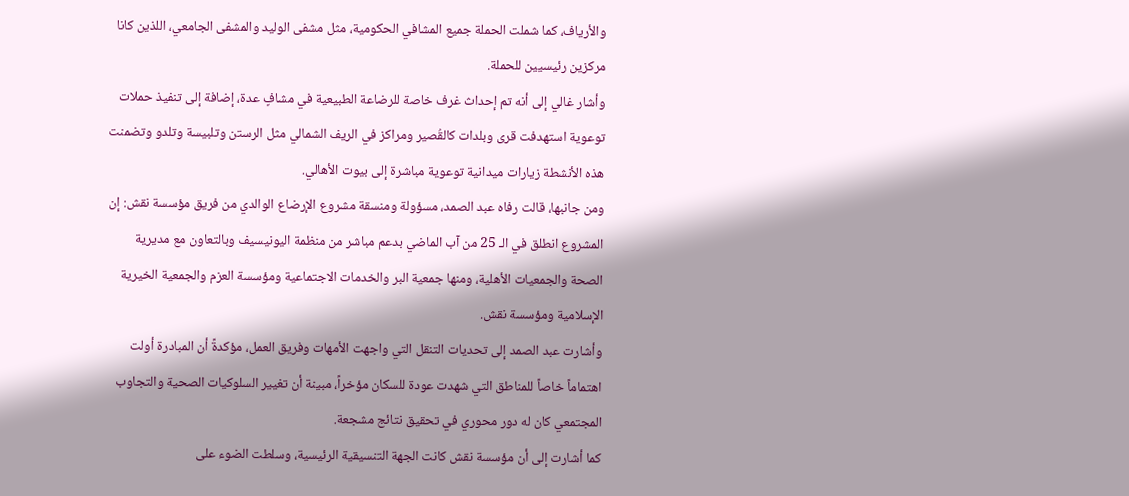والأرياف، كما شملت الحملة جميع المشافي الحكومية، مثل مشفى الوليد والمشفى الجامعي، اللذين كانا مركزين رئيسيين للحملة.
وأشار غالي إلى أنه تم إحداث غرف خاصة للرضاعة الطبيعية في مشافٍ عدة، إضافة إلى تنفيذ حملات توعوية استهدفت قرى وبلدات كالقُصير ومراكز في الريف الشمالي مثل الرستن وتلبيسة وتلدو وتضمنت هذه الأنشطة زيارات ميدانية توعوية مباشرة إلى بيوت الأهالي.
ومن جانبها، قالت رفاه عبد الصمد، مسؤولة ومنسقة مشروع الإرضاع الوالدي من فريق مؤسسة نقش: إن المشروع انطلق في الـ 25 من آب الماضي بدعم مباشر من منظمة اليونيسيف وبالتعاون مع مديرية الصحة والجمعيات الأهلية، ومنها جمعية البر والخدمات الاجتماعية ومؤسسة العزم والجمعية الخيرية الإسلامية ومؤسسة نقش.
وأشارت عبد الصمد إلى تحديات التنقل التي واجهت الأمهات وفريق العمل، مؤكدةً أن المبادرة أولت اهتماماً خاصاً للمناطق التي شهدت عودة للسكان مؤخراً، مبينة أن تغيير السلوكيات الصحية والتجاوب المجتمعي كان له دور محوري في تحقيق نتائج مشجعة.
كما أشارت إلى أن مؤسسة نقش كانت الجهة التنسيقية الرئيسية، وسلطت الضوء على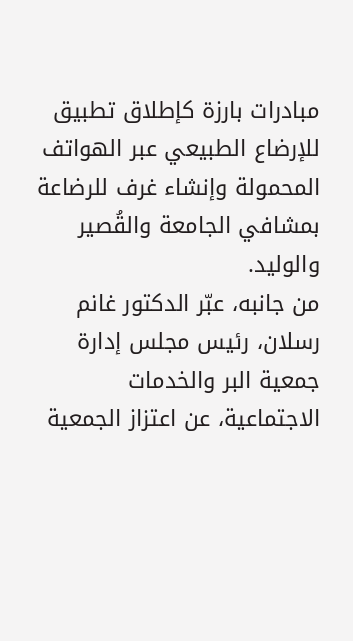مبادرات بارزة كإطلاق تطبيق للإرضاع الطبيعي عبر الهواتف المحمولة وإنشاء غرف للرضاعة بمشافي الجامعة والقُصير والوليد.
من جانبه، عبّر الدكتور غانم رسلان، رئيس مجلس إدارة جمعية البر والخدمات الاجتماعية، عن اعتزاز الجمعية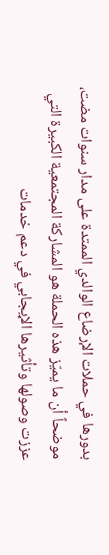بدورها في حملات الإرضاع الوالدي الممتدة على مدار سنوات مضت، موضحاً أن ما يميّز هذه الحملة هو المشاركة المجتمعية الكبيرة التي عززت وصولها وتأثيرها الإيجابي في دعم خدمات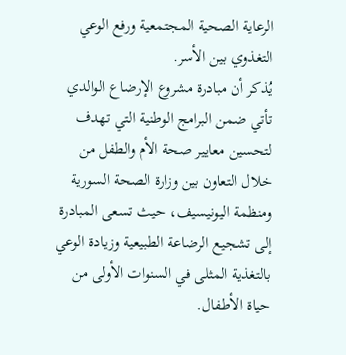الرعاية الصحية المجتمعية ورفع الوعي التغذوي بين الأسر.
يُذكر أن مبادرة مشروع الإرضاع الوالدي تأتي ضمن البرامج الوطنية التي تهدف لتحسين معايير صحة الأم والطفل من خلال التعاون بين وزارة الصحة السورية ومنظمة اليونيسيف، حيث تسعى المبادرة إلى تشجيع الرضاعة الطبيعية وزيادة الوعي بالتغذية المثلى في السنوات الأولى من حياة الأطفال.